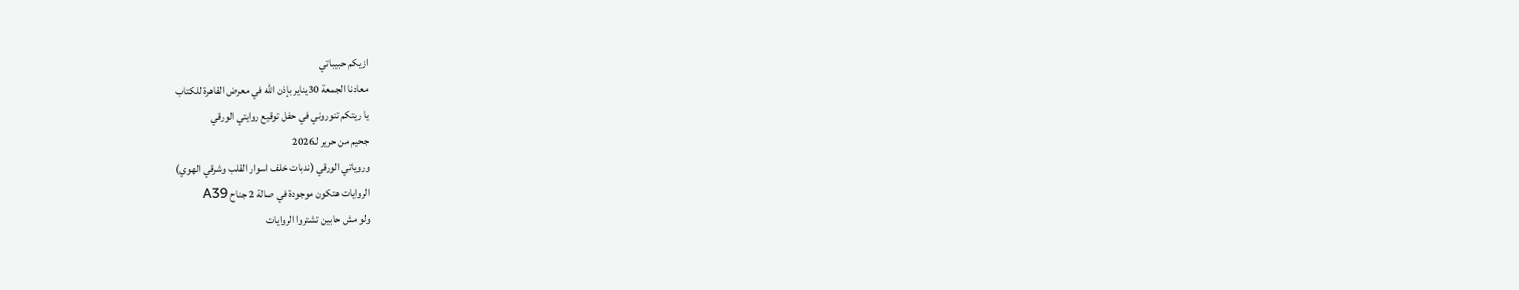ازيكم حبيباتي
معادنا الجمعة 30يناير بإذن الله في معرض القاهرة للكتاب
يا ريتكم تنوروني في حفل توقيع روايتي الورقي
جحيم من حرير لـ2026
وروياتي الورقي (ندبات خلف اسوار القلب وشرقي الهوي)
الروايات هتكون موجودة في صالة 2 جناح A39
ولو مش حابين تشتروا الروايات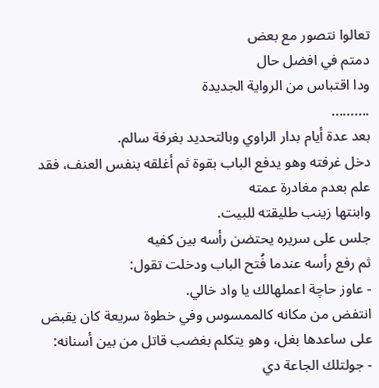تعالوا نتصور مع بعض
دمتم في افضل حال
ودا اقتباس من الرواية الجديدة
..........
بعد عدة أيام بدار الراوي وبالتحديد بغرفة سالم.
دخل غرفته وهو يدفع الباب بقوة ثم أغلقه بنفس العنف، فقد علم بعدم مغادرة عمته
وابنتها زينب طليقته للبيت.
جلس على سريره يحتضن رأسه بين كفيه
ثم رفع رأسه عندما فُتح الباب ودخلت تقول:
- عاوز حاچة اعملهالك يا واد خالي.
انتفض من مكانه كالممسوس وفي خطوة سريعة كان يقبض على ساعدها بغل، وهو يتكلم بغضب قاتل من بين أسنانه:
- جولتلك الجاعة دي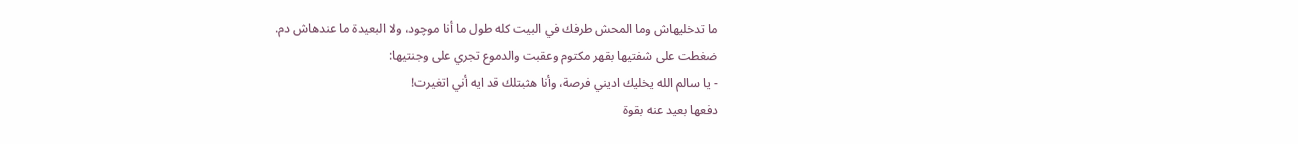ما تدخليهاش وما المحش طرفك في البيت كله طول ما أنا موچود، ولا البعيدة ما عندهاش دم.
ضغطت على شفتيها بقهر مكتوم وعقبت والدموع تجري على وجنتيها:
- يا سالم الله يخليك اديني فرصة، وأنا هثبتلك قد ايه أني اتغيرت!
دفعها بعيد عنه بقوة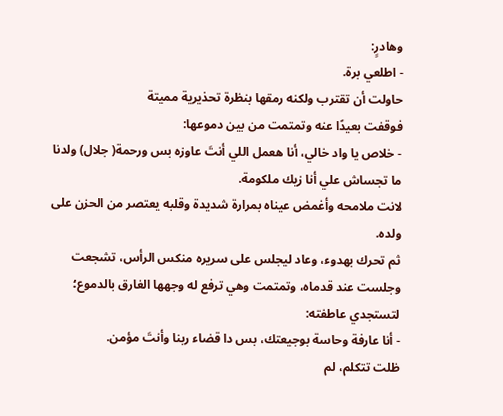وهادرٍ:
- اطلعي برة.
حاولت أن تقترب ولكنه رمقها بنظرة تحذيرية مميتة
فوقفت بعيدًا عنه وتمتمت من بين دموعها:
- خلاص يا واد خالي، أنا هعمل اللي أنتَ عاوزه بس ورحمة( جلال) ولدنا ما تجساش علي أنا زيك ملكومة.
لانت ملامحه وأغمض عيناه بمرارة شديدة وقلبه يعتصر من الحزن على ولده.
ثم تحرك بهدوء، وعاد ليجلس على سريره منكس الرأس، تشجعت وجلست عند قدماه، وتمتمت وهي ترفع له وجهها الغارق بالدموع؛ لتستجدي عاطفته:
- أنا عارفة وحاسة بوجيعتك، بس دا قضاء ربنا وأنتَ مؤمن.
ظلت تتكلم، لم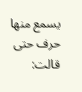يسمع منها حرف حتى قالت: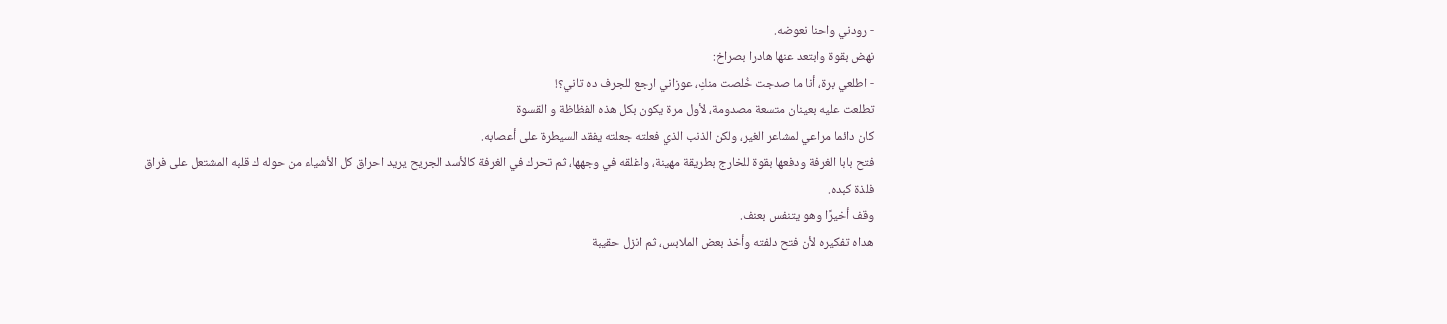- رودني واحنا نعوضه.
نهض بقوة وابتعد عنها هادرا بصراخ:
- اطلعي برة، أنا ما صدجت خُلصت منكِ، عوزاني ارجع للجرف ده تاني؟!
تطلعت عليه بعينان متسعة مصدومة، لأول مرة يكون بكل هذه الفظاظة و القسوة
كان دائما مراعي لمشاعر الغير، ولكن الذنب الذي فعلته جعلته يفقد السيطرة على أعصابه.
فتح بابا الغرفة ودفعها بقوة للخارج بطريقة مهينة، واغلقه في وجهها، ثم تحرك في الغرفة كالأسد الجريح يريد احراق كل الأشياء من حوله ك قلبه المشتعل على فراق فلذة كبده.
وقف أخيرًا وهو يتنفس بعنف.
هداه تفكيره لأن فتح دلفته وأخذ بعض الملابس، ثم انزل حقيبة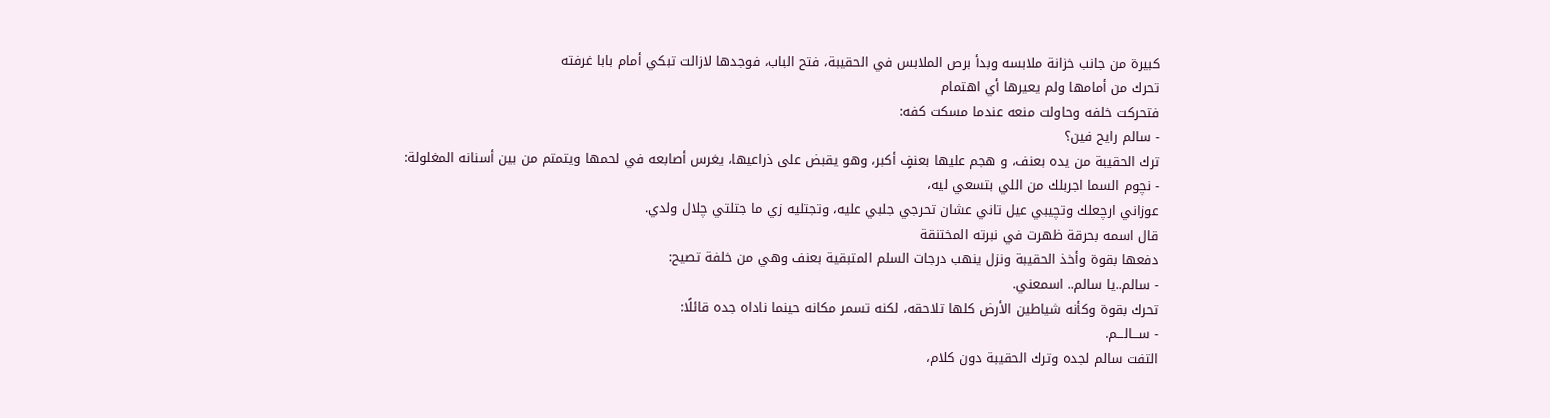كبيرة من جانب خزانة ملابسه وبدأ برص الملابس في الحقيبة، فتح الباب، فوجدها لازالت تبكي أمام بابا غرفته
تحرك من أمامها ولم يعيرها أي اهتمام
فتحركت خلفه وحاولت منعه عندما مسكت كفه:
- سالم رايح فين؟
ترك الحقيبة من يده بعنف، و هجم عليها بعنفٍ أكبر، وهو يقبض على ذراعيها، يغرس أصابعه في لحمها ويتمتم من بين أسنانه المغلولة:
- نچوم السما اجربلك من اللي بتسعي ليه،
عوزاني ارچعلك وتچيبي عيل تاني عشان تحرجي جلبي عليه، وتجتليه زي ما جتلتي چلال ولدي.
قال اسمه بحرقة ظهرت في نبرته المختنقة
دفعها بقوة وأخذ الحقيبة ونزل ينهب درجات السلم المتبقية بعنف وهي من خلفة تصيح:
- سالم..يا سالم.. اسمعني.
تحرك بقوة وكأنه شياطين الأرض كلها تلاحقه، لكنه تسمر مكانه حينما ناداه جده قائلًا:
- ســـالـــم.
التفت سالم لجده وترك الحقيبة دون كلام،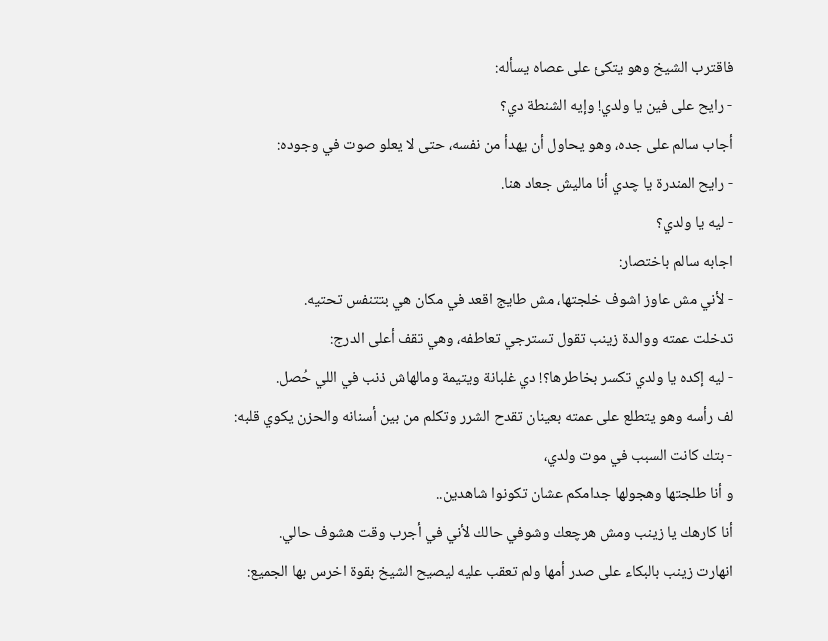فاقترب الشيخ وهو يتكئ على عصاه يسأله:
- رايح على فين يا ولدي! وإيه الشنطة دي؟
أجاب سالم على جده، وهو يحاول أن يهدأ من نفسه، حتى لا يعلو صوت في وجوده:
- رايح المندرة يا چدي أنا ماليش جعاد هنا.
- ليه يا ولدي؟
اجابه سالم باختصار:
- لأني مش عاوز اشوف خلجتها، مش طايج اقعد في مكان هي بتتنفس تحتيه.
تدخلت عمته ووالدة زينب تقول تسترجي تعاطفه، وهي تقف أعلى الدرج:
- ليه إكده يا ولدي تكسر بخاطرها؟! دي غلبانة ويتيمة ومالهاش ذنب في اللي حُصل.
لف رأسه وهو يتطلع على عمته بعينان تقدح الشرر وتكلم من بين أسنانه والحزن يكوي قلبه:
- بتك كانت السبب في موت ولدي،
و أنا طلجتها وهجولها جدامكم عشان تكونوا شاهدين..
أنا كارهك يا زينب ومش هرچعك وشوفي حالك لأني في أجرب وقت هشوف حالي.
انهارت زينب بالبكاء على صدر أمها ولم تعقب عليه ليصيح الشيخ بقوة اخرس بها الجميع: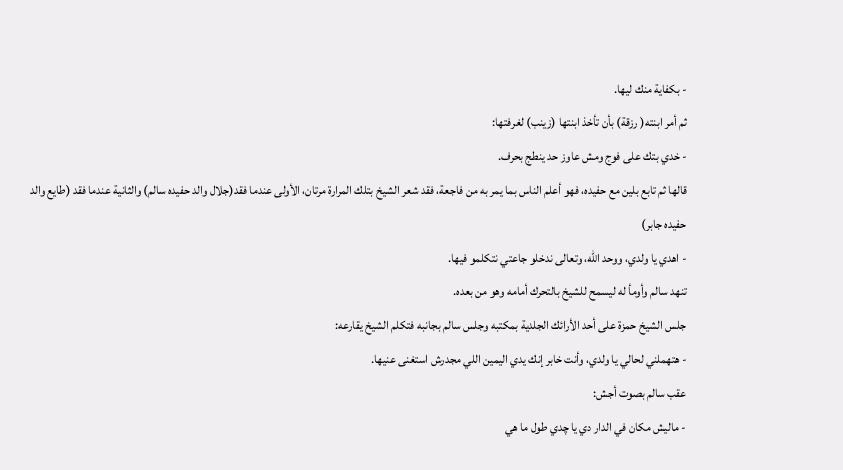- بكفاية منك ليها.
ثم أمر ابنته( رزقة) بأن تأخذ ابنتها (زينب) لغرفتها:
- خدي بتك على فوج ومش عاوز حد ينطج بحرف.
قالها ثم تابع بلين مع حفيده، فهو أعلم الناس بما يمر به من فاجعة، فقد شعر الشيخ بتلك المرارة مرتان، الأولى عندما فقد(جلال والد حفيده سالم) والثانية عندما فقد (طايع والد حفيده جابر)
- اهدي يا ولدي، ووحد الله، وتعالى ندخلو جاعتي نتكلمو فيها.
تنهد سالم وأومأ له ليسمح للشيخ بالتحرك أمامه وهو من بعده.
جلس الشيخ حمزة على أحد الأرائك الجلدية بمكتبه وجلس سالم بجانبه فتكلم الشيخ يقارعه:
- هتهملني لحالي يا ولدي، وأنت خابر إنك يدي اليمين اللي مجدرش استغنى عنيها.
عقب سالم بصوت أجش:
- ماليش مكان في الدار دي يا چدي طول ما هي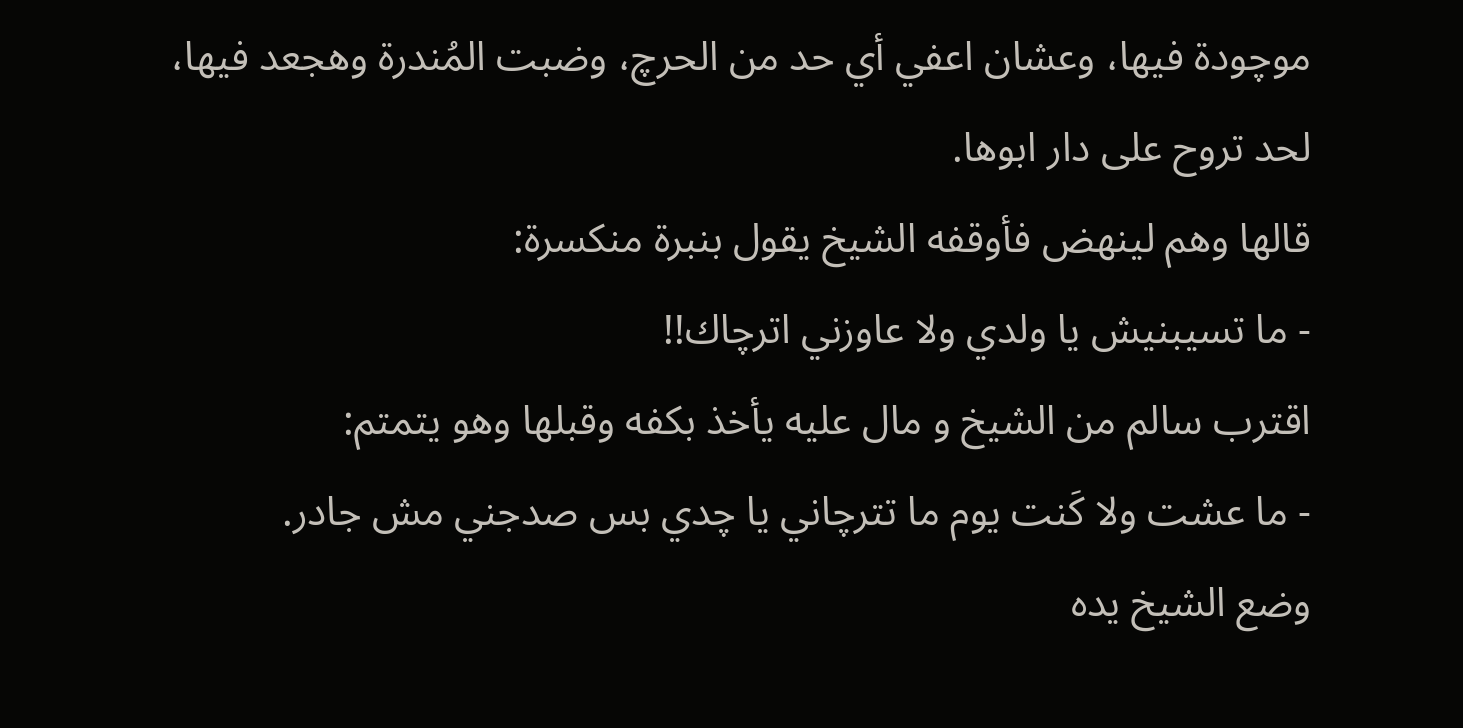موچودة فيها، وعشان اعفي أي حد من الحرچ، وضبت المُندرة وهجعد فيها، لحد تروح على دار ابوها.
قالها وهم لينهض فأوقفه الشيخ يقول بنبرة منكسرة:
- ما تسيبنيش يا ولدي ولا عاوزني اترچاك!!
اقترب سالم من الشيخ و مال عليه يأخذ بكفه وقبلها وهو يتمتم:
- ما عشت ولا كَنت يوم ما تترچاني يا چدي بس صدجني مش جادر.
وضع الشيخ يده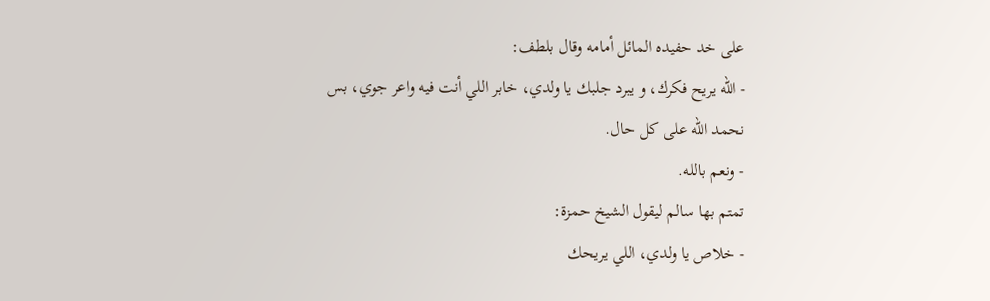على خد حفيده المائل أمامه وقال بلطف:
- الله يريح فكرك، و يبرد جلبك يا ولدي، خابر اللي أنت فيه واعر جوي، بس نحمد الله على كل حال.
- ونعم بالله.
تمتم بها سالم ليقول الشيخ حمزة:
- خلاص يا ولدي، اللي يريحك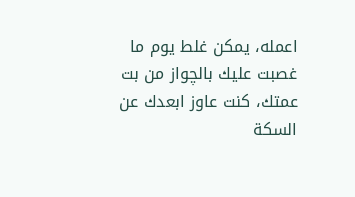اعمله، يمكن غلط يوم ما غصبت عليك بالچواز من بت عمتك، كنت عاوز ابعدك عن السكة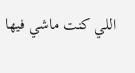اللي كنت ماشي فيها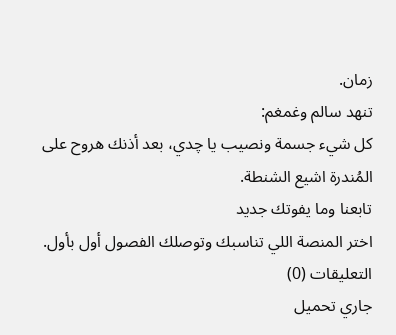زمان.
تنهد سالم وغمغم:
كل شيء جسمة ونصيب يا چدي، بعد أذنك هروح على المُندرة اشيع الشنطة.
تابعنا وما يفوتك جديد
اختر المنصة اللي تناسبك وتوصلك الفصول أول بأول.
التعليقات (0)
جاري تحميل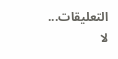التعليقات...
لا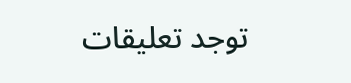توجد تعليقات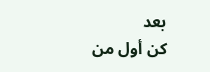بعد
كن أول من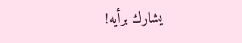يشارك برأيه!